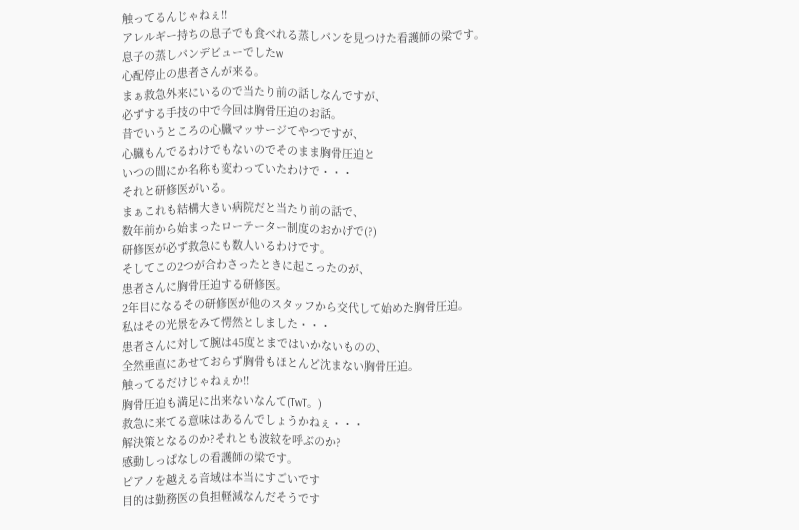触ってるんじゃねぇ!!
アレルギー持ちの息子でも食べれる蒸しパンを見つけた看護師の梁です。
息子の蒸しパンデビューでしたw
心配停止の患者さんが来る。
まぁ救急外来にいるので当たり前の話しなんですが、
必ずする手技の中で今回は胸骨圧迫のお話。
昔でいうところの心臓マッサージてやつですが、
心臓もんでるわけでもないのでそのまま胸骨圧迫と
いつの間にか名称も変わっていたわけで・・・
それと研修医がいる。
まぁこれも結構大きい病院だと当たり前の話で、
数年前から始まったローテーター制度のおかげで(?)
研修医が必ず救急にも数人いるわけです。
そしてこの2つが合わさったときに起こったのが、
患者さんに胸骨圧迫する研修医。
2年目になるその研修医が他のスタッフから交代して始めた胸骨圧迫。
私はその光景をみて愕然としました・・・
患者さんに対して腕は45度とまではいかないものの、
全然垂直にあせておらず胸骨もほとんど沈まない胸骨圧迫。
触ってるだけじゃねぇか!!
胸骨圧迫も満足に出来ないなんて(TwT。)
救急に来てる意味はあるんでしょうかねぇ・・・
解決策となるのか?それとも波紋を呼ぶのか?
感動しっぱなしの看護師の梁です。
ピアノを越える音域は本当にすごいです
目的は勤務医の負担軽減なんだそうです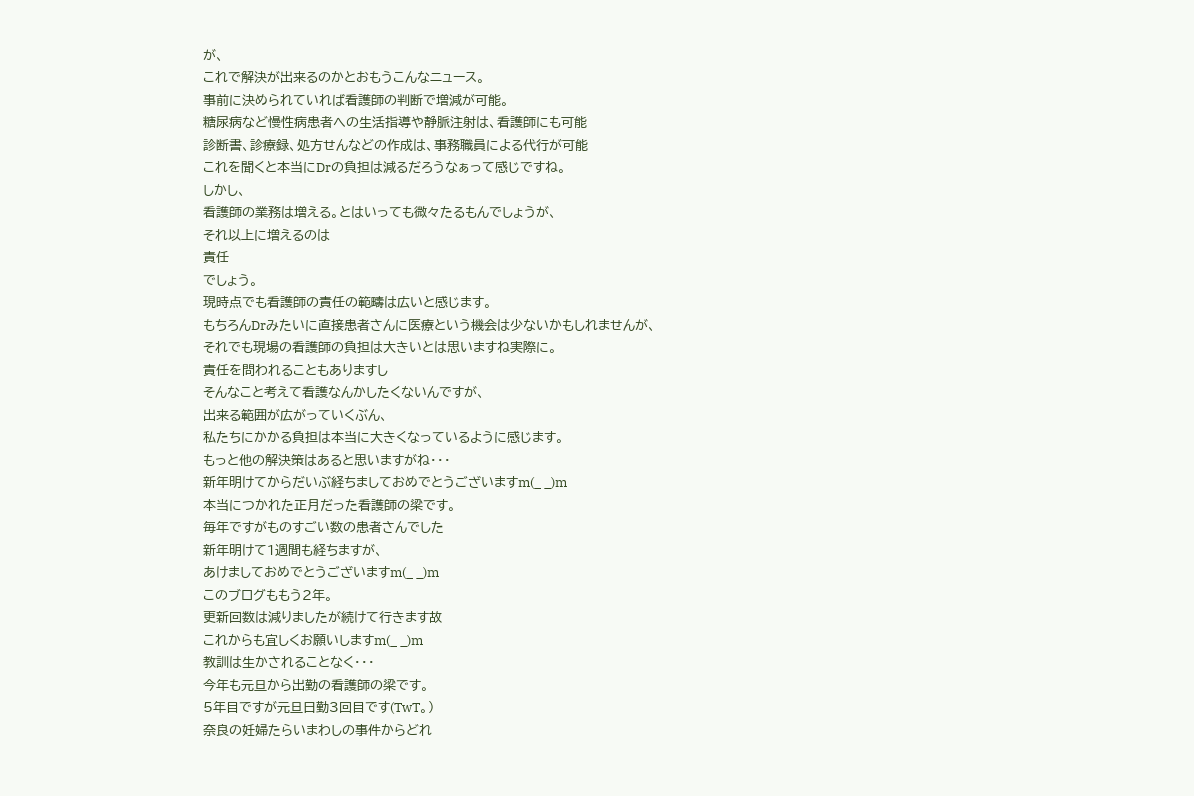が、
これで解決が出来るのかとおもうこんなニュース。
事前に決められていれば看護師の判断で増減が可能。
糖尿病など慢性病患者への生活指導や静脈注射は、看護師にも可能
診断書、診療録、処方せんなどの作成は、事務職員による代行が可能
これを聞くと本当にDrの負担は減るだろうなぁって感じですね。
しかし、
看護師の業務は増える。とはいっても微々たるもんでしょうが、
それ以上に増えるのは
責任
でしょう。
現時点でも看護師の責任の範疇は広いと感じます。
もちろんDrみたいに直接患者さんに医療という機会は少ないかもしれませんが、
それでも現場の看護師の負担は大きいとは思いますね実際に。
責任を問われることもありますし
そんなこと考えて看護なんかしたくないんですが、
出来る範囲が広がっていくぶん、
私たちにかかる負担は本当に大きくなっているように感じます。
もっと他の解決策はあると思いますがね・・・
新年明けてからだいぶ経ちましておめでとうございますm(_ _)m
本当につかれた正月だった看護師の梁です。
毎年ですがものすごい数の患者さんでした
新年明けて1週間も経ちますが、
あけましておめでとうございますm(_ _)m
このブログももう2年。
更新回数は減りましたが続けて行きます故
これからも宜しくお願いしますm(_ _)m
教訓は生かされることなく・・・
今年も元旦から出勤の看護師の梁です。
5年目ですが元旦日勤3回目です(TwT。)
奈良の妊婦たらいまわしの事件からどれ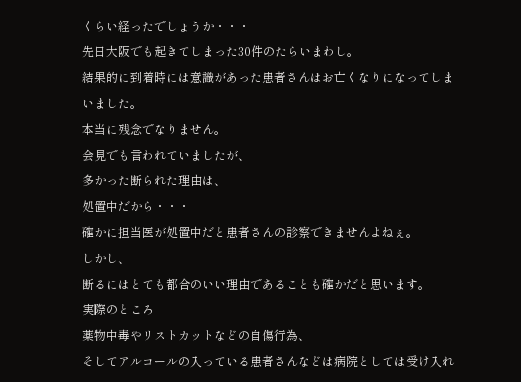くらい経ったでしょうか・・・
先日大阪でも起きてしまった30件のたらいまわし。
結果的に到着時には意識があった患者さんはお亡くなりになってしまいました。
本当に残念でなりません。
会見でも言われていましたが、
多かった断られた理由は、
処置中だから・・・
確かに担当医が処置中だと患者さんの診察できませんよねぇ。
しかし、
断るにはとても都合のいい理由であることも確かだと思います。
実際のところ
薬物中毒やリストカットなどの自傷行為、
そしてアルコールの入っている患者さんなどは病院としては受け入れ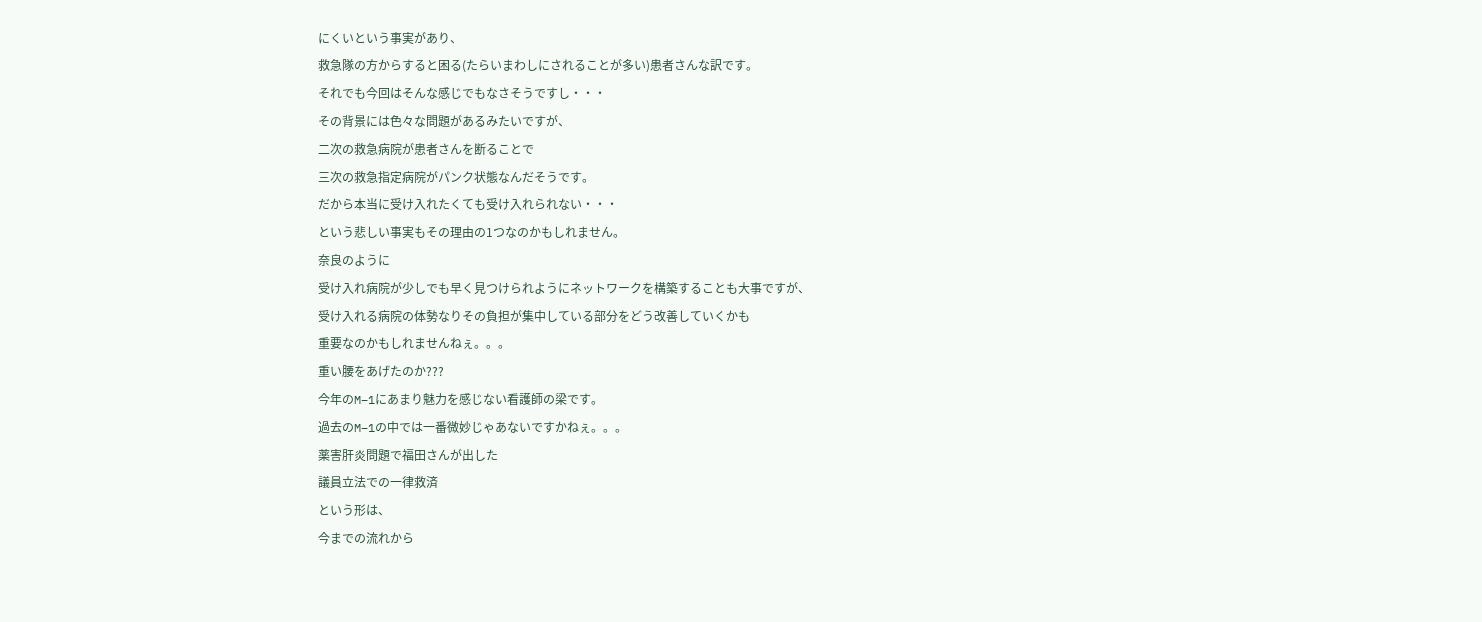にくいという事実があり、
救急隊の方からすると困る(たらいまわしにされることが多い)患者さんな訳です。
それでも今回はそんな感じでもなさそうですし・・・
その背景には色々な問題があるみたいですが、
二次の救急病院が患者さんを断ることで
三次の救急指定病院がパンク状態なんだそうです。
だから本当に受け入れたくても受け入れられない・・・
という悲しい事実もその理由の1つなのかもしれません。
奈良のように
受け入れ病院が少しでも早く見つけられようにネットワークを構築することも大事ですが、
受け入れる病院の体勢なりその負担が集中している部分をどう改善していくかも
重要なのかもしれませんねぇ。。。
重い腰をあげたのか???
今年のM−1にあまり魅力を感じない看護師の梁です。
過去のM−1の中では一番微妙じゃあないですかねぇ。。。
薬害肝炎問題で福田さんが出した
議員立法での一律救済
という形は、
今までの流れから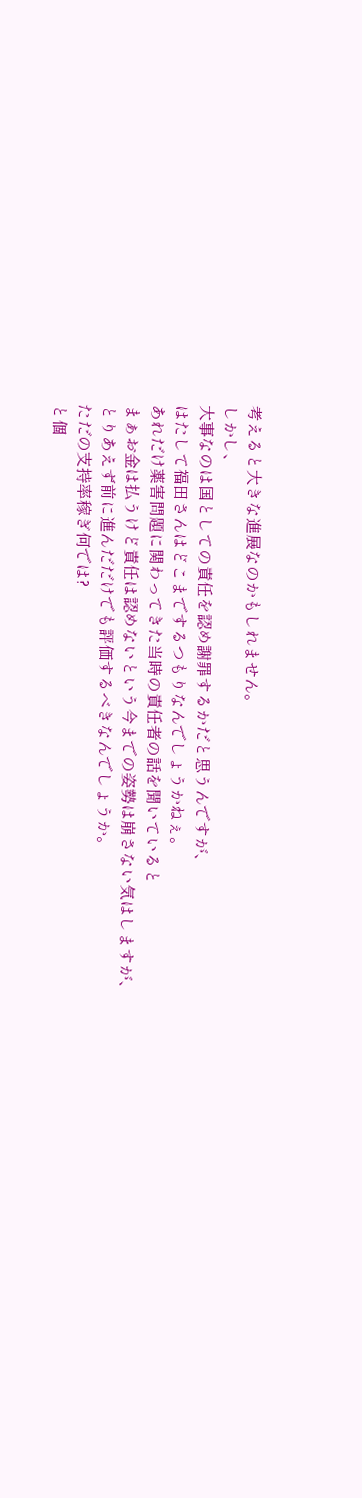考えると大きな進展なのかもしれません。
しかし、
大事なのは国としての責任を認め謝罪するかだと思うんですが、
はたして福田さんはどこまでするつもりなんでしょうかねぇ。
あれだけ薬害問題に関わってきた当時の責任者の話を聞いていると
まぁお金は払うけど責任は認めないという今までの姿勢は崩さない気はしますが、
とりあえず前に進んだだけでも評価するべきなんでしょうか。
ただの支持率稼ぎ何では?
と個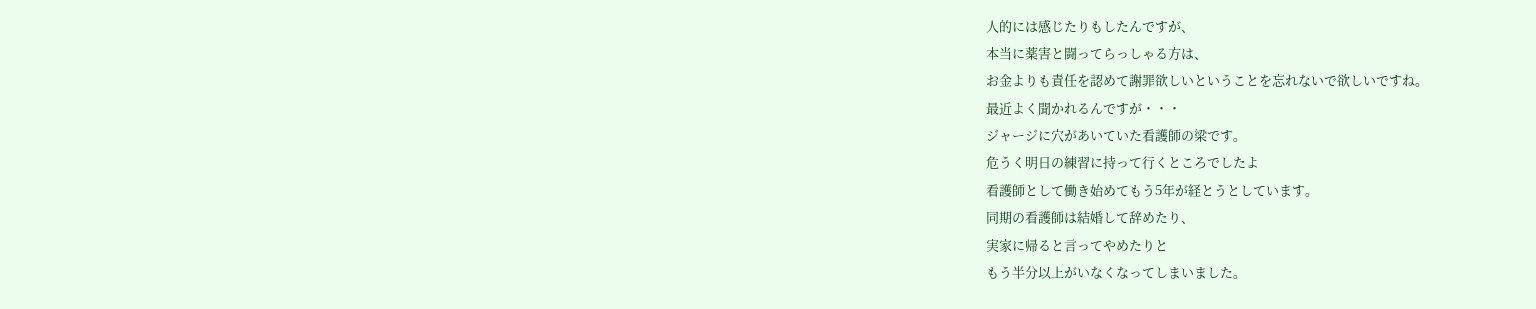人的には感じたりもしたんですが、
本当に薬害と闘ってらっしゃる方は、
お金よりも責任を認めて謝罪欲しいということを忘れないで欲しいですね。
最近よく聞かれるんですが・・・
ジャージに穴があいていた看護師の梁です。
危うく明日の練習に持って行くところでしたよ
看護師として働き始めてもう5年が経とうとしています。
同期の看護師は結婚して辞めたり、
実家に帰ると言ってやめたりと
もう半分以上がいなくなってしまいました。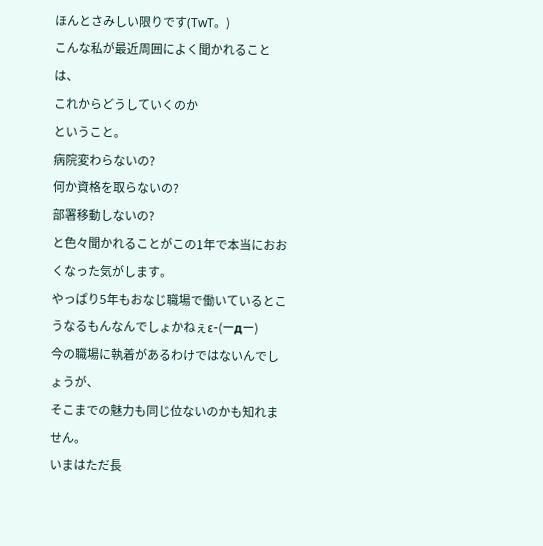ほんとさみしい限りです(TwT。)
こんな私が最近周囲によく聞かれることは、
これからどうしていくのか
ということ。
病院変わらないの?
何か資格を取らないの?
部署移動しないの?
と色々聞かれることがこの1年で本当におおくなった気がします。
やっぱり5年もおなじ職場で働いているとこうなるもんなんでしょかねぇε-(ーдー)
今の職場に執着があるわけではないんでしょうが、
そこまでの魅力も同じ位ないのかも知れません。
いまはただ長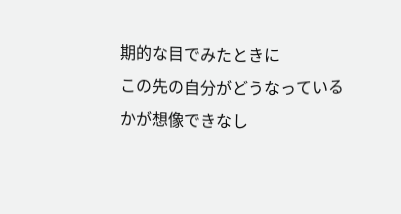期的な目でみたときに
この先の自分がどうなっているかが想像できなし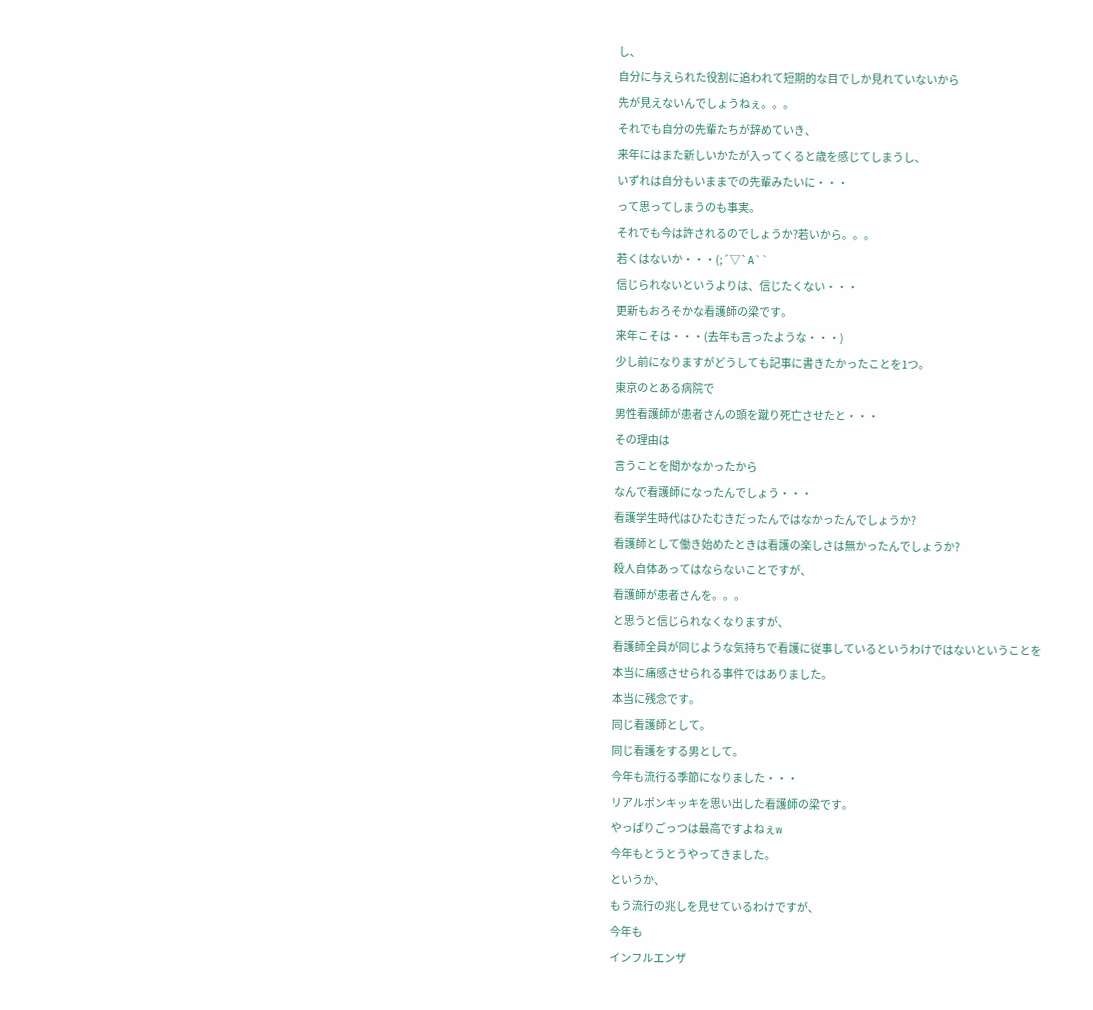し、
自分に与えられた役割に追われて短期的な目でしか見れていないから
先が見えないんでしょうねぇ。。。
それでも自分の先輩たちが辞めていき、
来年にはまた新しいかたが入ってくると歳を感じてしまうし、
いずれは自分もいままでの先輩みたいに・・・
って思ってしまうのも事実。
それでも今は許されるのでしょうか?若いから。。。
若くはないか・・・(;´▽`A``
信じられないというよりは、信じたくない・・・
更新もおろそかな看護師の梁です。
来年こそは・・・(去年も言ったような・・・)
少し前になりますがどうしても記事に書きたかったことを1つ。
東京のとある病院で
男性看護師が患者さんの頭を蹴り死亡させたと・・・
その理由は
言うことを聞かなかったから
なんで看護師になったんでしょう・・・
看護学生時代はひたむきだったんではなかったんでしょうか?
看護師として働き始めたときは看護の楽しさは無かったんでしょうか?
殺人自体あってはならないことですが、
看護師が患者さんを。。。
と思うと信じられなくなりますが、
看護師全員が同じような気持ちで看護に従事しているというわけではないということを
本当に痛感させられる事件ではありました。
本当に残念です。
同じ看護師として。
同じ看護をする男として。
今年も流行る季節になりました・・・
リアルポンキッキを思い出した看護師の梁です。
やっぱりごっつは最高ですよねぇw
今年もとうとうやってきました。
というか、
もう流行の兆しを見せているわけですが、
今年も
インフルエンザ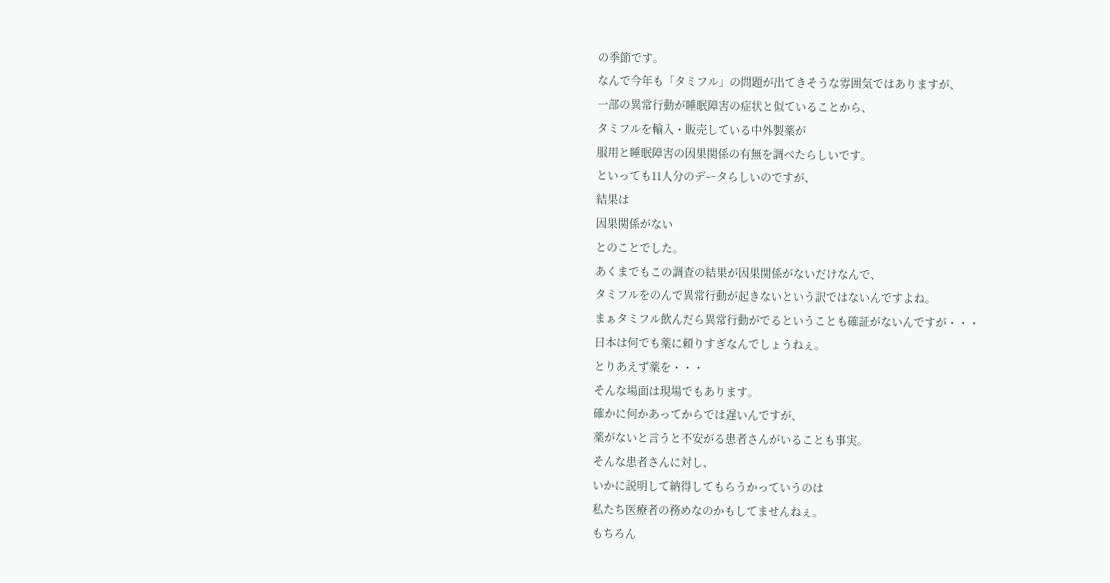の季節です。
なんで今年も「タミフル」の問題が出てきそうな雰囲気ではありますが、
一部の異常行動が睡眠障害の症状と似ていることから、
タミフルを輸入・販売している中外製薬が
服用と睡眠障害の因果関係の有無を調べたらしいです。
といっても11人分のデータらしいのですが、
結果は
因果関係がない
とのことでした。
あくまでもこの調査の結果が因果関係がないだけなんで、
タミフルをのんで異常行動が起きないという訳ではないんですよね。
まぁタミフル飲んだら異常行動がでるということも確証がないんですが・・・
日本は何でも薬に頼りすぎなんでしょうねぇ。
とりあえず薬を・・・
そんな場面は現場でもあります。
確かに何かあってからでは遅いんですが、
薬がないと言うと不安がる患者さんがいることも事実。
そんな患者さんに対し、
いかに説明して納得してもらうかっていうのは
私たち医療者の務めなのかもしてませんねぇ。
もちろん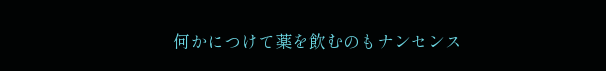何かにつけて薬を飲むのもナンセンス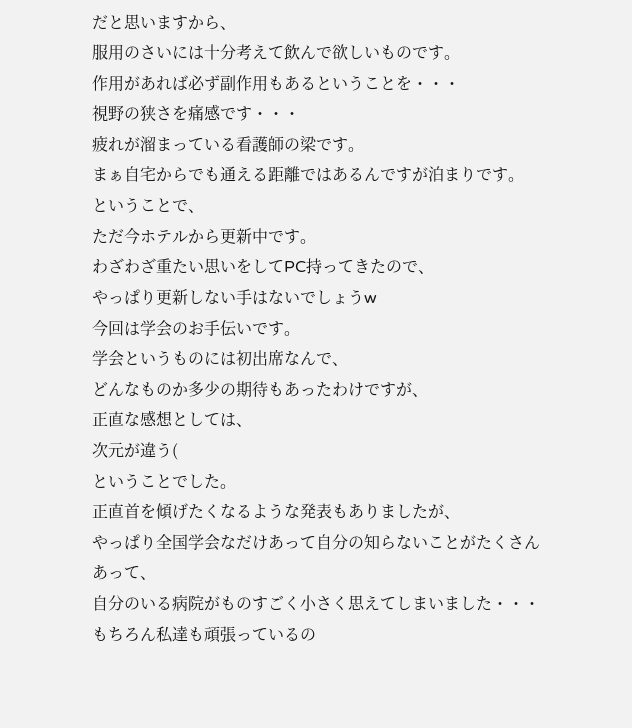だと思いますから、
服用のさいには十分考えて飲んで欲しいものです。
作用があれば必ず副作用もあるということを・・・
視野の狭さを痛感です・・・
疲れが溜まっている看護師の梁です。
まぁ自宅からでも通える距離ではあるんですが泊まりです。
ということで、
ただ今ホテルから更新中です。
わざわざ重たい思いをしてPC持ってきたので、
やっぱり更新しない手はないでしょうw
今回は学会のお手伝いです。
学会というものには初出席なんで、
どんなものか多少の期待もあったわけですが、
正直な感想としては、
次元が違う(
ということでした。
正直首を傾げたくなるような発表もありましたが、
やっぱり全国学会なだけあって自分の知らないことがたくさんあって、
自分のいる病院がものすごく小さく思えてしまいました・・・
もちろん私達も頑張っているの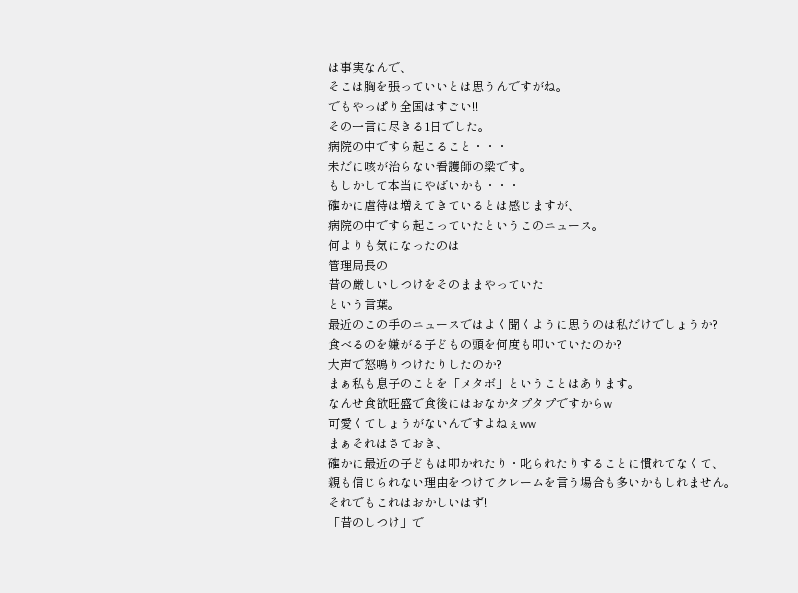は事実なんで、
そこは胸を張っていいとは思うんですがね。
でもやっぱり全国はすごい!!
その一言に尽きる1日でした。
病院の中ですら起こること・・・
未だに咳が治らない看護師の梁です。
もしかして本当にやばいかも・・・
確かに虐待は増えてきているとは感じますが、
病院の中ですら起こっていたというこのニュース。
何よりも気になったのは
管理局長の
昔の厳しいしつけをそのままやっていた
という言葉。
最近のこの手のニュースではよく聞くように思うのは私だけでしょうか?
食べるのを嫌がる子どもの頭を何度も叩いていたのか?
大声で怒鳴りつけたりしたのか?
まぁ私も息子のことを「メタボ」ということはあります。
なんせ食欲旺盛で食後にはおなかタプタプですからw
可愛くてしょうがないんですよねぇww
まぁそれはさておき、
確かに最近の子どもは叩かれたり・叱られたりすることに慣れてなくて、
親も信じられない理由をつけてクレームを言う場合も多いかもしれません。
それでもこれはおかしいはず!
「昔のしつけ」で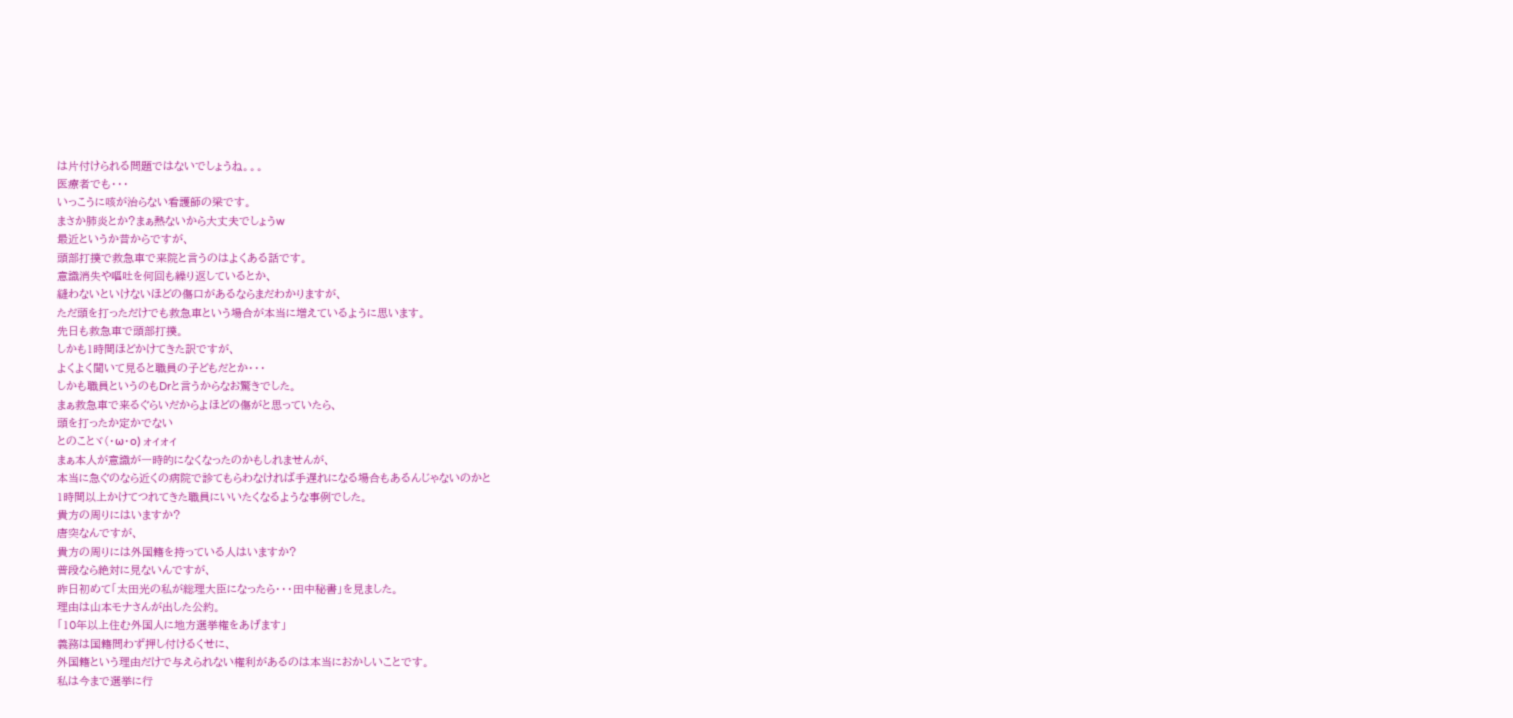は片付けられる問題ではないでしょうね。。。
医療者でも・・・
いっこうに咳が治らない看護師の梁です。
まさか肺炎とか?まぁ熱ないから大丈夫でしょうw
最近というか昔からですが、
頭部打撲で救急車で来院と言うのはよくある話です。
意識消失や嘔吐を何回も繰り返しているとか、
縫わないといけないほどの傷口があるならまだわかりますが、
ただ頭を打っただけでも救急車という場合が本当に増えているように思います。
先日も救急車で頭部打撲。
しかも1時間ほどかけてきた訳ですが、
よくよく聞いて見ると職員の子どもだとか・・・
しかも職員というのもDrと言うからなお驚きでした。
まぁ救急車で来るぐらいだからよほどの傷がと思っていたら、
頭を打ったか定かでない
とのことヾ(・ω・o) ォィォィ
まぁ本人が意識が一時的になくなったのかもしれませんが、
本当に急ぐのなら近くの病院で診てもらわなければ手遅れになる場合もあるんじゃないのかと
1時間以上かけてつれてきた職員にいいたくなるような事例でした。
貴方の周りにはいますか?
唐突なんですが、
貴方の周りには外国籍を持っている人はいますか?
普段なら絶対に見ないんですが、
昨日初めて「太田光の私が総理大臣になったら・・・田中秘書」を見ました。
理由は山本モナさんが出した公約。
「10年以上住む外国人に地方選挙権をあげます」
義務は国籍問わず押し付けるくせに、
外国籍という理由だけで与えられない権利があるのは本当におかしいことです。
私は今まで選挙に行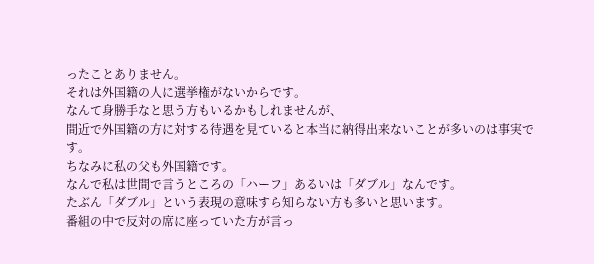ったことありません。
それは外国籍の人に選挙権がないからです。
なんて身勝手なと思う方もいるかもしれませんが、
間近で外国籍の方に対する待遇を見ていると本当に納得出来ないことが多いのは事実です。
ちなみに私の父も外国籍です。
なんで私は世間で言うところの「ハーフ」あるいは「ダブル」なんです。
たぶん「ダブル」という表現の意味すら知らない方も多いと思います。
番組の中で反対の席に座っていた方が言っ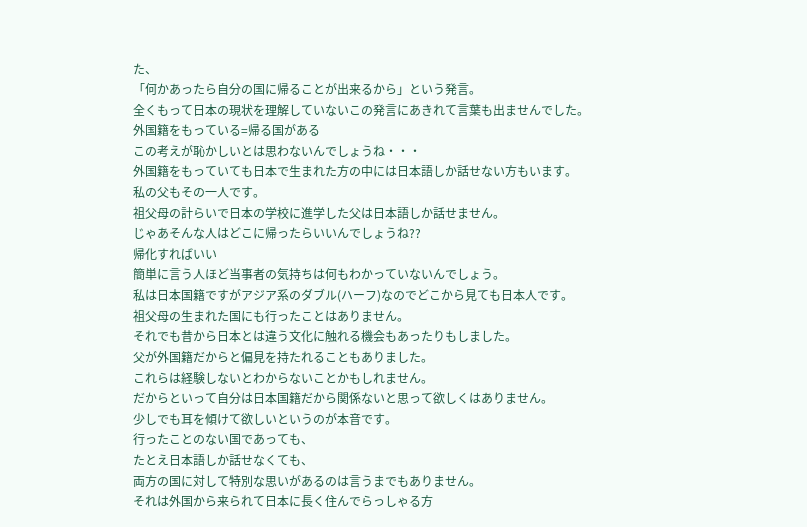た、
「何かあったら自分の国に帰ることが出来るから」という発言。
全くもって日本の現状を理解していないこの発言にあきれて言葉も出ませんでした。
外国籍をもっている=帰る国がある
この考えが恥かしいとは思わないんでしょうね・・・
外国籍をもっていても日本で生まれた方の中には日本語しか話せない方もいます。
私の父もその一人です。
祖父母の計らいで日本の学校に進学した父は日本語しか話せません。
じゃあそんな人はどこに帰ったらいいんでしょうね??
帰化すればいい
簡単に言う人ほど当事者の気持ちは何もわかっていないんでしょう。
私は日本国籍ですがアジア系のダブル(ハーフ)なのでどこから見ても日本人です。
祖父母の生まれた国にも行ったことはありません。
それでも昔から日本とは違う文化に触れる機会もあったりもしました。
父が外国籍だからと偏見を持たれることもありました。
これらは経験しないとわからないことかもしれません。
だからといって自分は日本国籍だから関係ないと思って欲しくはありません。
少しでも耳を傾けて欲しいというのが本音です。
行ったことのない国であっても、
たとえ日本語しか話せなくても、
両方の国に対して特別な思いがあるのは言うまでもありません。
それは外国から来られて日本に長く住んでらっしゃる方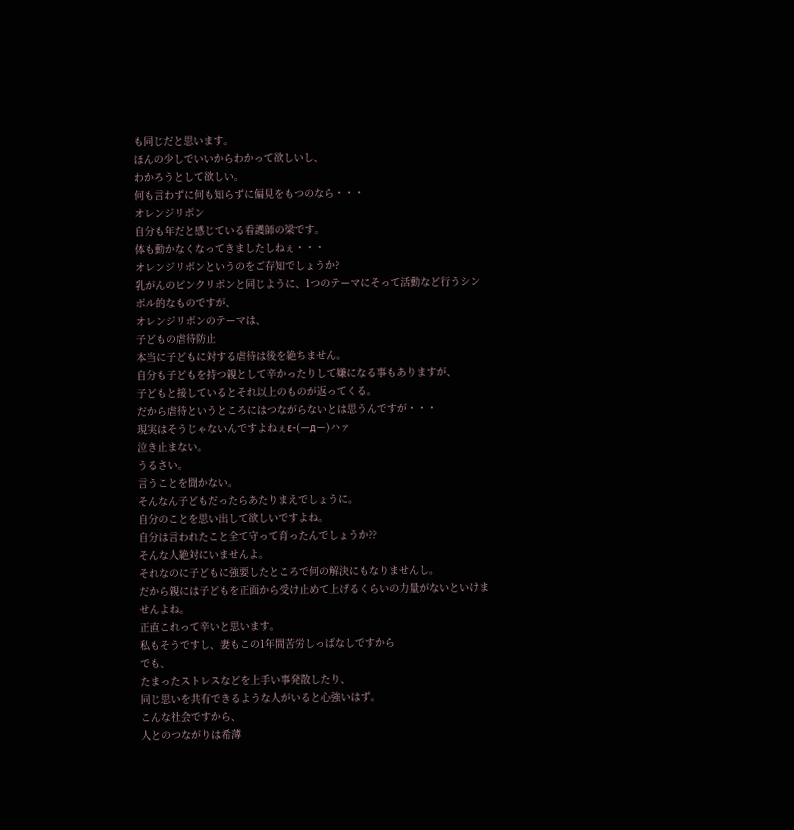も同じだと思います。
ほんの少しでいいからわかって欲しいし、
わかろうとして欲しい。
何も言わずに何も知らずに偏見をもつのなら・・・
オレンジリボン
自分も年だと感じている看護師の梁です。
体も動かなくなってきましたしねぇ・・・
オレンジリボンというのをご存知でしょうか?
乳がんのピンクリボンと同じように、1つのテーマにそって活動など行うシンボル的なものですが、
オレンジリボンのテーマは、
子どもの虐待防止
本当に子どもに対する虐待は後を絶ちません。
自分も子どもを持つ親として辛かったりして嫌になる事もありますが、
子どもと接しているとそれ以上のものが返ってくる。
だから虐待というところにはつながらないとは思うんですが・・・
現実はそうじゃないんですよねぇε-(ーдー)ハァ
泣き止まない。
うるさい。
言うことを聞かない。
そんなん子どもだったらあたりまえでしょうに。
自分のことを思い出して欲しいですよね。
自分は言われたこと全て守って育ったんでしょうか??
そんな人絶対にいませんよ。
それなのに子どもに強要したところで何の解決にもなりませんし。
だから親には子どもを正面から受け止めて上げるくらいの力量がないといけませんよね。
正直これって辛いと思います。
私もそうですし、妻もこの1年間苦労しっぱなしですから
でも、
たまったストレスなどを上手い事発散したり、
同じ思いを共有できるような人がいると心強いはず。
こんな社会ですから、
人とのつながりは希薄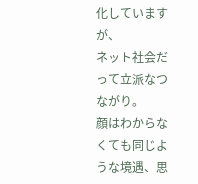化していますが、
ネット社会だって立派なつながり。
顔はわからなくても同じような境遇、思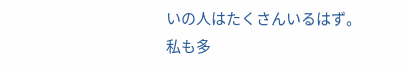いの人はたくさんいるはず。
私も多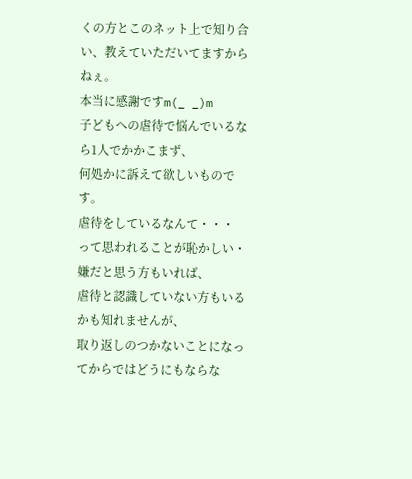くの方とこのネット上で知り合い、教えていただいてますからねぇ。
本当に感謝ですm(_ _)m
子どもへの虐待で悩んでいるなら1人でかかこまず、
何処かに訴えて欲しいものです。
虐待をしているなんて・・・
って思われることが恥かしい・嫌だと思う方もいれば、
虐待と認識していない方もいるかも知れませんが、
取り返しのつかないことになってからではどうにもならな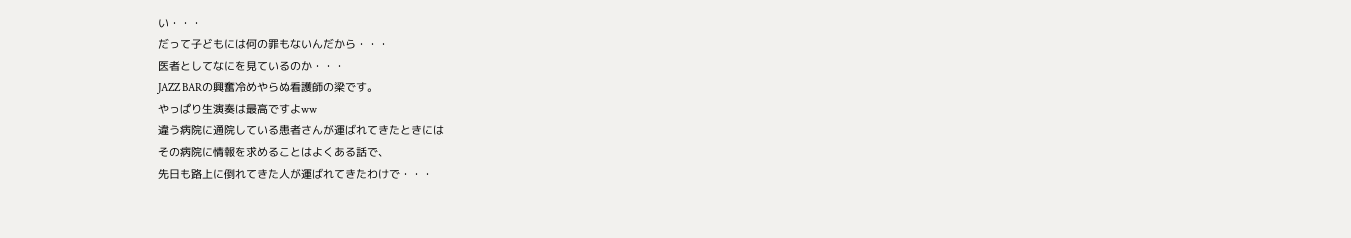い・・・
だって子どもには何の罪もないんだから・・・
医者としてなにを見ているのか・・・
JAZZ BARの興奮冷めやらぬ看護師の梁です。
やっぱり生演奏は最高ですよww
違う病院に通院している患者さんが運ばれてきたときには
その病院に情報を求めることはよくある話で、
先日も路上に倒れてきた人が運ばれてきたわけで・・・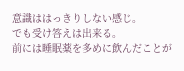意識ははっきりしない感じ。
でも受け答えは出来る。
前には睡眠薬を多めに飲んだことが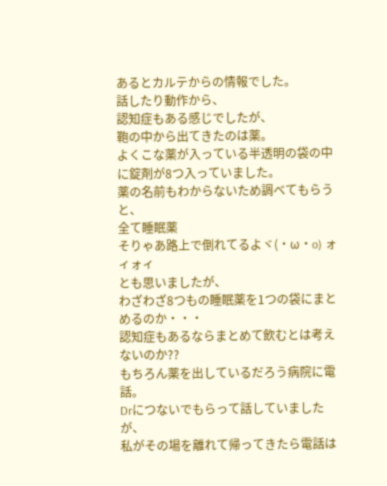あるとカルテからの情報でした。
話したり動作から、
認知症もある感じでしたが、
鞄の中から出てきたのは薬。
よくこな薬が入っている半透明の袋の中に錠剤が8つ入っていました。
薬の名前もわからないため調べてもらうと、
全て睡眠薬
そりゃあ路上で倒れてるよヾ(・ω・o) ォィォィ
とも思いましたが、
わざわざ8つもの睡眠薬を1つの袋にまとめるのか・・・
認知症もあるならまとめて飲むとは考えないのか??
もちろん薬を出しているだろう病院に電話。
Drにつないでもらって話していましたが、
私がその場を離れて帰ってきたら電話は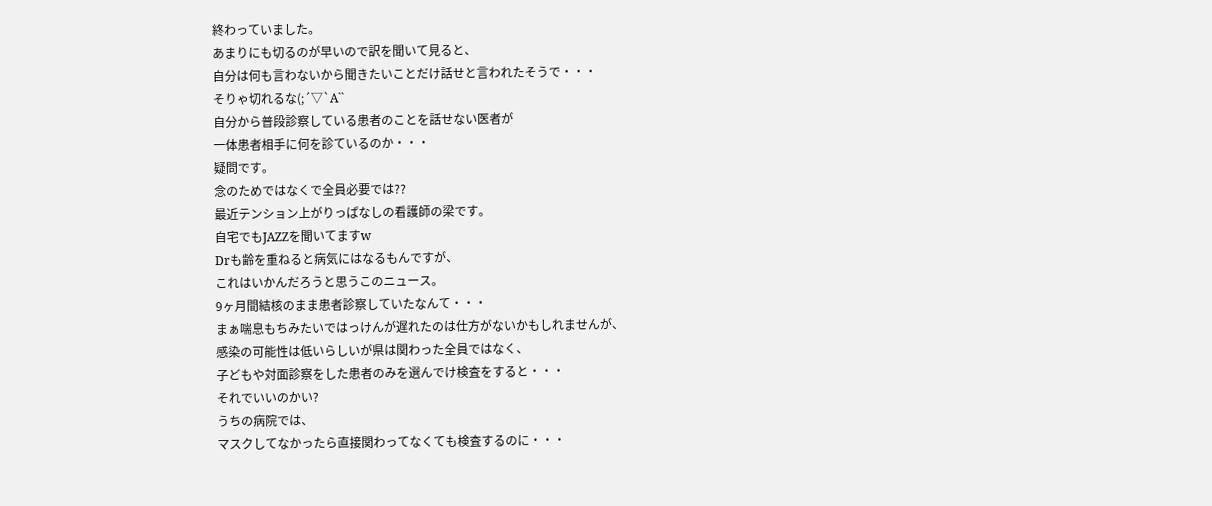終わっていました。
あまりにも切るのが早いので訳を聞いて見ると、
自分は何も言わないから聞きたいことだけ話せと言われたそうで・・・
そりゃ切れるな(;´▽`A``
自分から普段診察している患者のことを話せない医者が
一体患者相手に何を診ているのか・・・
疑問です。
念のためではなくで全員必要では??
最近テンション上がりっぱなしの看護師の梁です。
自宅でもJAZZを聞いてますw
Drも齢を重ねると病気にはなるもんですが、
これはいかんだろうと思うこのニュース。
9ヶ月間結核のまま患者診察していたなんて・・・
まぁ喘息もちみたいではっけんが遅れたのは仕方がないかもしれませんが、
感染の可能性は低いらしいが県は関わった全員ではなく、
子どもや対面診察をした患者のみを選んでけ検査をすると・・・
それでいいのかい?
うちの病院では、
マスクしてなかったら直接関わってなくても検査するのに・・・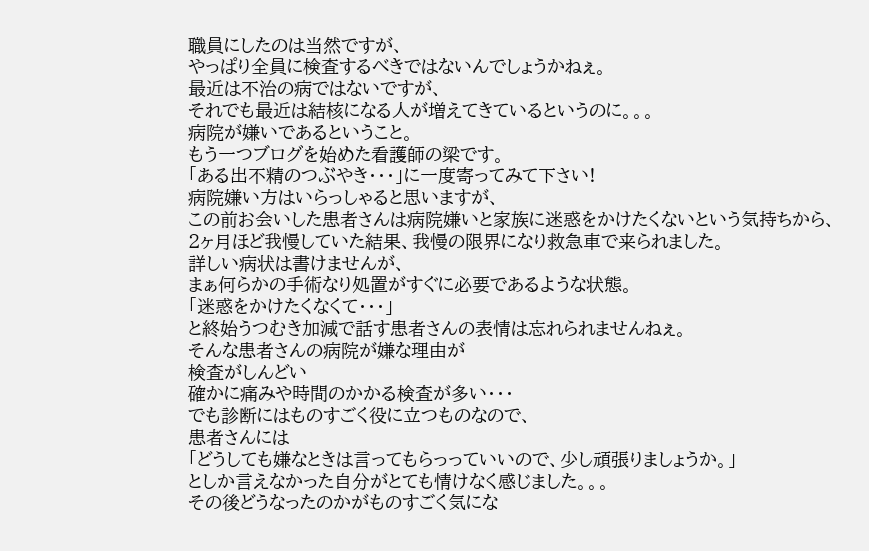職員にしたのは当然ですが、
やっぱり全員に検査するべきではないんでしょうかねぇ。
最近は不治の病ではないですが、
それでも最近は結核になる人が増えてきているというのに。。。
病院が嫌いであるということ。
もう一つブログを始めた看護師の梁です。
「ある出不精のつぶやき・・・」に一度寄ってみて下さい!
病院嫌い方はいらっしゃると思いますが、
この前お会いした患者さんは病院嫌いと家族に迷惑をかけたくないという気持ちから、
2ヶ月ほど我慢していた結果、我慢の限界になり救急車で来られました。
詳しい病状は書けませんが、
まぁ何らかの手術なり処置がすぐに必要であるような状態。
「迷惑をかけたくなくて・・・」
と終始うつむき加減で話す患者さんの表情は忘れられませんねぇ。
そんな患者さんの病院が嫌な理由が
検査がしんどい
確かに痛みや時間のかかる検査が多い・・・
でも診断にはものすごく役に立つものなので、
患者さんには
「どうしても嫌なときは言ってもらっっていいので、少し頑張りましょうか。」
としか言えなかった自分がとても情けなく感じました。。。
その後どうなったのかがものすごく気にな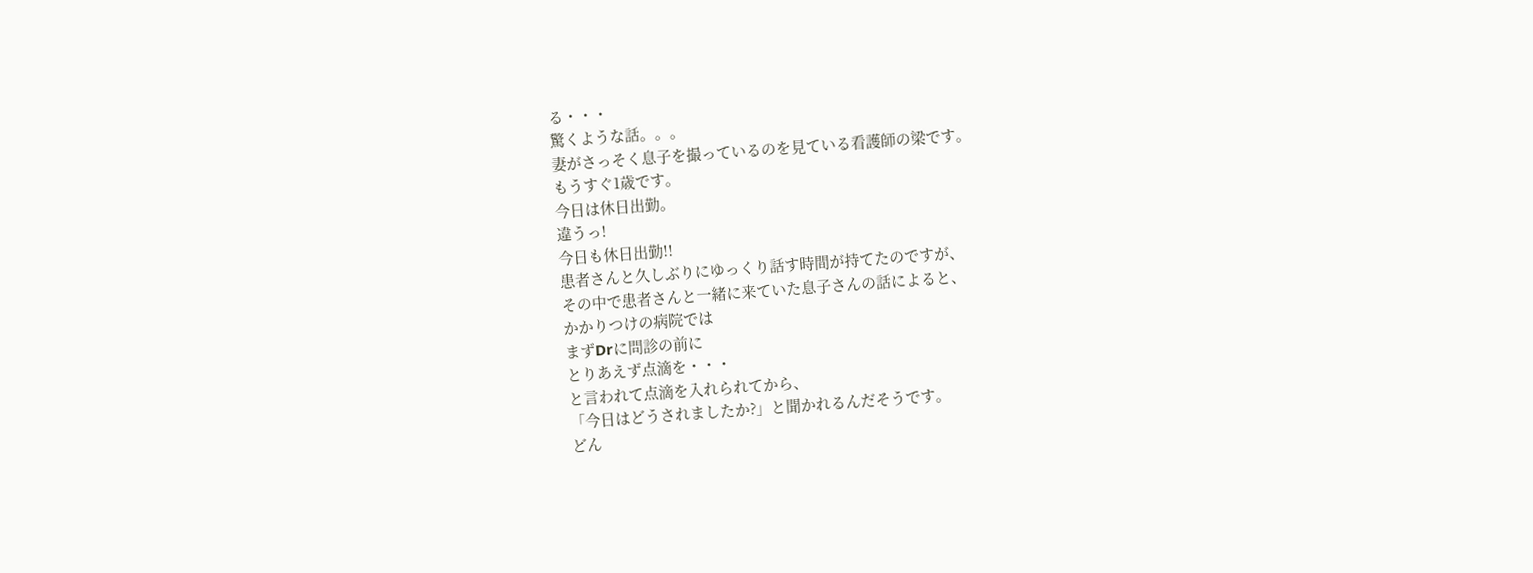る・・・
驚くような話。。。
妻がさっそく息子を撮っているのを見ている看護師の梁です。
もうすぐ1歳です。
今日は休日出勤。
違うっ!
今日も休日出勤!!
患者さんと久しぶりにゆっくり話す時間が持てたのですが、
その中で患者さんと一緒に来ていた息子さんの話によると、
かかりつけの病院では
まずDrに問診の前に
とりあえず点滴を・・・
と言われて点滴を入れられてから、
「今日はどうされましたか?」と聞かれるんだそうです。
どん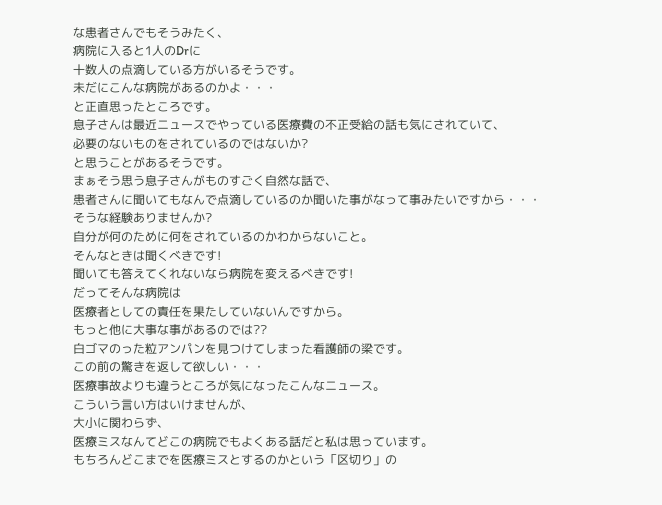な患者さんでもそうみたく、
病院に入ると1人のDrに
十数人の点滴している方がいるそうです。
未だにこんな病院があるのかよ・・・
と正直思ったところです。
息子さんは最近ニュースでやっている医療費の不正受給の話も気にされていて、
必要のないものをされているのではないか?
と思うことがあるそうです。
まぁそう思う息子さんがものすごく自然な話で、
患者さんに聞いてもなんで点滴しているのか聞いた事がなって事みたいですから・・・
そうな経験ありませんか?
自分が何のために何をされているのかわからないこと。
そんなときは聞くべきです!
聞いても答えてくれないなら病院を変えるべきです!
だってそんな病院は
医療者としての責任を果たしていないんですから。
もっと他に大事な事があるのでは??
白ゴマのった粒アンパンを見つけてしまった看護師の梁です。
この前の驚きを返して欲しい・・・
医療事故よりも違うところが気になったこんなニュース。
こういう言い方はいけませんが、
大小に関わらず、
医療ミスなんてどこの病院でもよくある話だと私は思っています。
もちろんどこまでを医療ミスとするのかという「区切り」の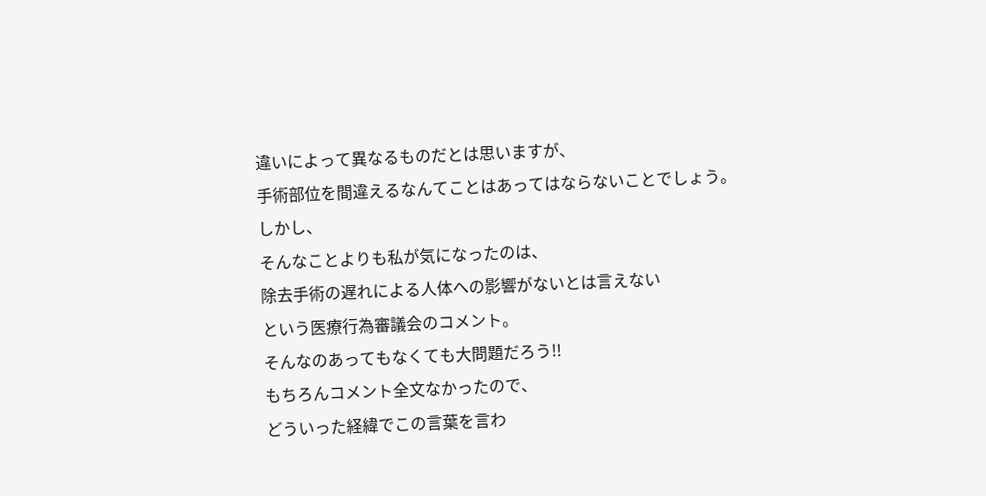違いによって異なるものだとは思いますが、
手術部位を間違えるなんてことはあってはならないことでしょう。
しかし、
そんなことよりも私が気になったのは、
除去手術の遅れによる人体への影響がないとは言えない
という医療行為審議会のコメント。
そんなのあってもなくても大問題だろう!!
もちろんコメント全文なかったので、
どういった経緯でこの言葉を言わ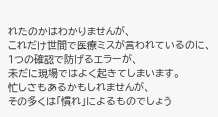れたのかはわかりませんが、
これだけ世間で医療ミスが言われているのに、
1つの確認で防げるエラーが、
未だに現場ではよく起きてしまいます。
忙しさもあるかもしれませんが、
その多くは「慣れ」によるものでしょう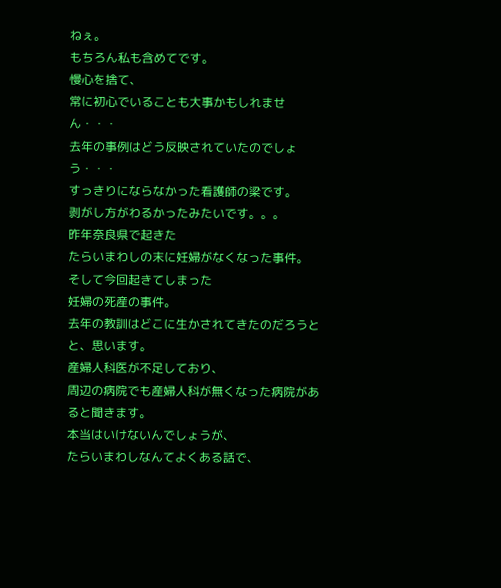ねぇ。
もちろん私も含めてです。
慢心を捨て、
常に初心でいることも大事かもしれません・・・
去年の事例はどう反映されていたのでしょう・・・
すっきりにならなかった看護師の梁です。
剥がし方がわるかったみたいです。。。
昨年奈良県で起きた
たらいまわしの末に妊婦がなくなった事件。
そして今回起きてしまった
妊婦の死産の事件。
去年の教訓はどこに生かされてきたのだろうと
と、思います。
産婦人科医が不足しており、
周辺の病院でも産婦人科が無くなった病院があると聞きます。
本当はいけないんでしょうが、
たらいまわしなんてよくある話で、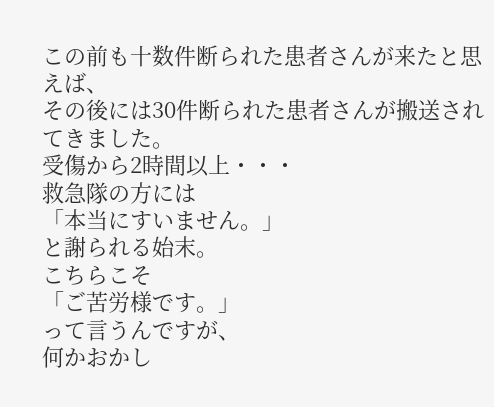この前も十数件断られた患者さんが来たと思えば、
その後には30件断られた患者さんが搬送されてきました。
受傷から2時間以上・・・
救急隊の方には
「本当にすいません。」
と謝られる始末。
こちらこそ
「ご苦労様です。」
って言うんですが、
何かおかし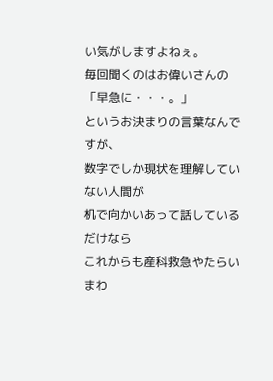い気がしますよねぇ。
毎回聞くのはお偉いさんの
「早急に・・・。」
というお決まりの言葉なんですが、
数字でしか現状を理解していない人間が
机で向かいあって話しているだけなら
これからも産科救急やたらいまわ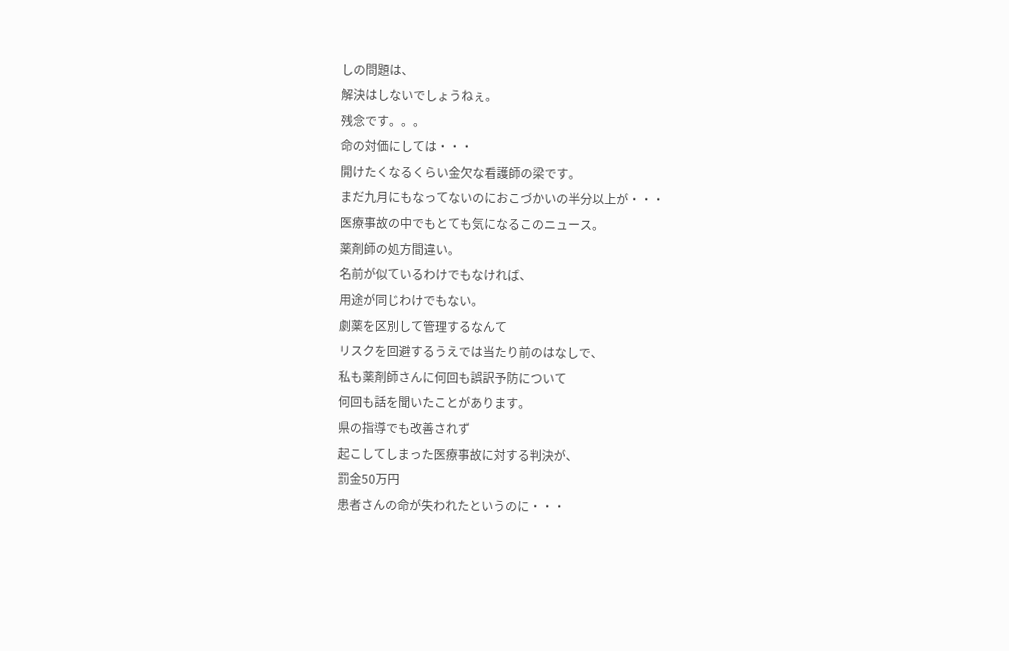しの問題は、
解決はしないでしょうねぇ。
残念です。。。
命の対価にしては・・・
開けたくなるくらい金欠な看護師の梁です。
まだ九月にもなってないのにおこづかいの半分以上が・・・
医療事故の中でもとても気になるこのニュース。
薬剤師の処方間違い。
名前が似ているわけでもなければ、
用途が同じわけでもない。
劇薬を区別して管理するなんて
リスクを回避するうえでは当たり前のはなしで、
私も薬剤師さんに何回も誤訳予防について
何回も話を聞いたことがあります。
県の指導でも改善されず
起こしてしまった医療事故に対する判決が、
罰金50万円
患者さんの命が失われたというのに・・・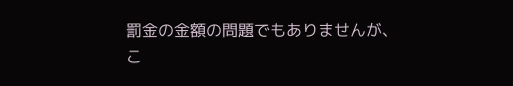罰金の金額の問題でもありませんが、
こ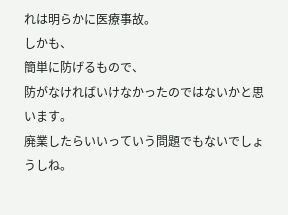れは明らかに医療事故。
しかも、
簡単に防げるもので、
防がなければいけなかったのではないかと思います。
廃業したらいいっていう問題でもないでしょうしね。